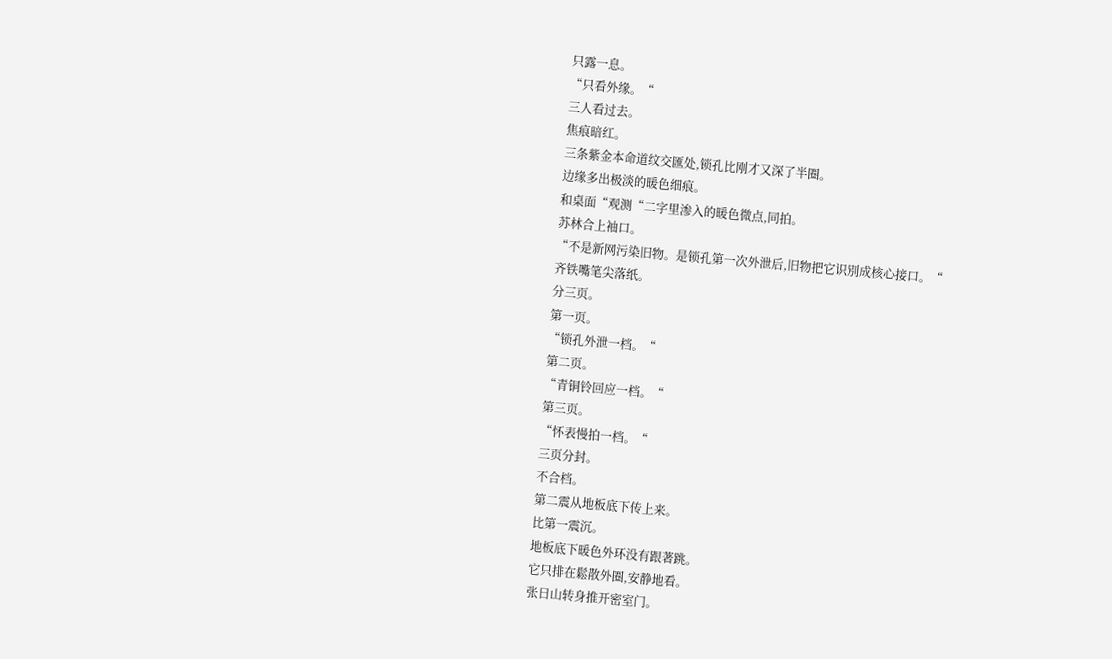只露一息。
“只看外缘。“
三人看过去。
焦痕暗红。
三条紫金本命道纹交匯处,锁孔比刚才又深了半圈。
边缘多出极淡的暖色细痕。
和桌面“观测“二字里渗入的暖色微点,同拍。
苏林合上袖口。
“不是新网污染旧物。是锁孔第一次外泄后,旧物把它识別成核心接口。“
齐铁嘴笔尖落纸。
分三页。
第一页。
“锁孔外泄一档。“
第二页。
“青铜铃回应一档。“
第三页。
“怀表慢拍一档。“
三页分封。
不合档。
第二震从地板底下传上来。
比第一震沉。
地板底下暖色外环没有跟著跳。
它只排在鬆散外圈,安静地看。
张日山转身推开密室门。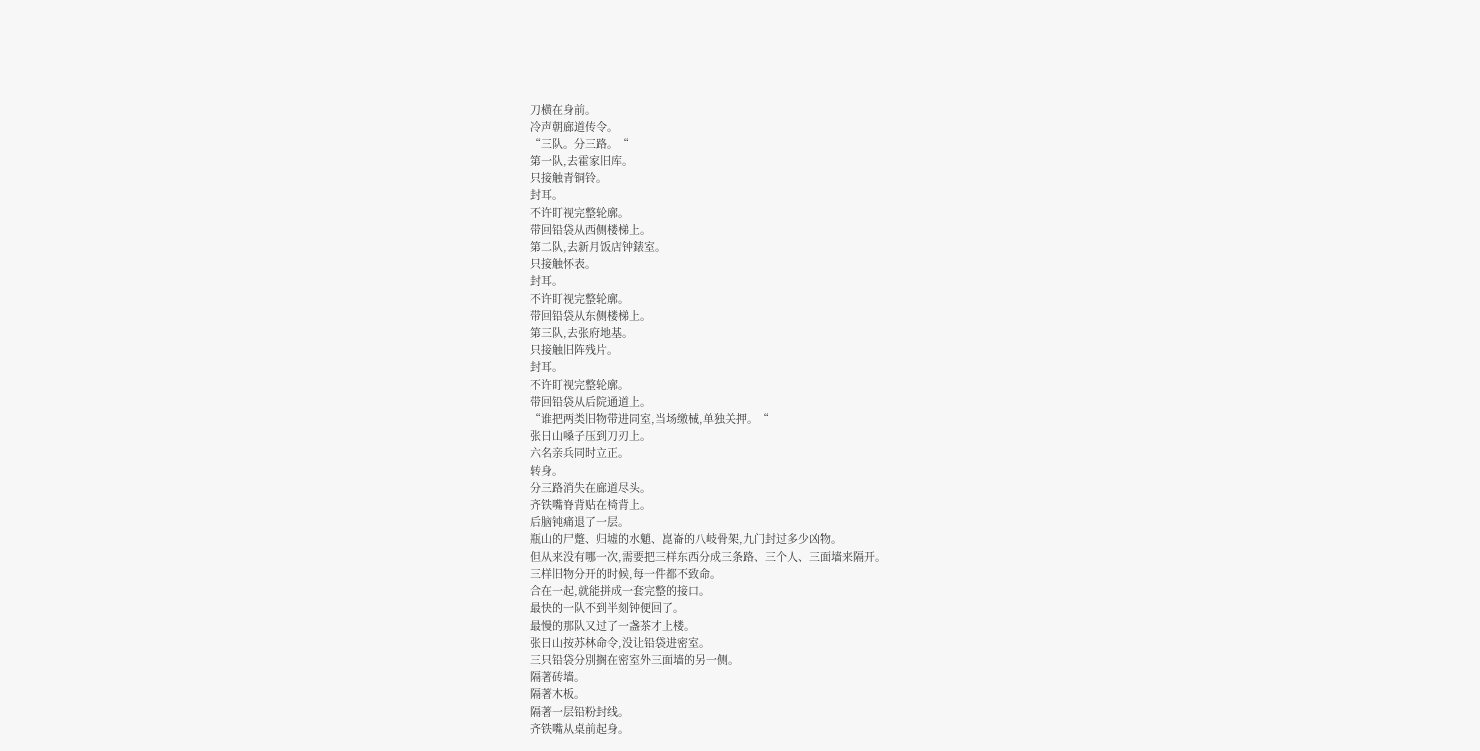刀横在身前。
冷声朝廊道传令。
“三队。分三路。“
第一队,去霍家旧库。
只接触青铜铃。
封耳。
不许盯视完整轮廓。
带回铅袋从西侧楼梯上。
第二队,去新月饭店钟錶室。
只接触怀表。
封耳。
不许盯视完整轮廓。
带回铅袋从东侧楼梯上。
第三队,去张府地基。
只接触旧阵残片。
封耳。
不许盯视完整轮廓。
带回铅袋从后院通道上。
“谁把两类旧物带进同室,当场缴械,单独关押。“
张日山嗓子压到刀刃上。
六名亲兵同时立正。
转身。
分三路消失在廊道尽头。
齐铁嘴脊背贴在椅背上。
后脑钝痛退了一层。
瓶山的尸蹩、归墟的水魈、崑崙的八岐骨架,九门封过多少凶物。
但从来没有哪一次,需要把三样东西分成三条路、三个人、三面墙来隔开。
三样旧物分开的时候,每一件都不致命。
合在一起,就能拼成一套完整的接口。
最快的一队不到半刻钟便回了。
最慢的那队又过了一盏茶才上楼。
张日山按苏林命令,没让铅袋进密室。
三只铅袋分別搁在密室外三面墙的另一侧。
隔著砖墙。
隔著木板。
隔著一层铅粉封线。
齐铁嘴从桌前起身。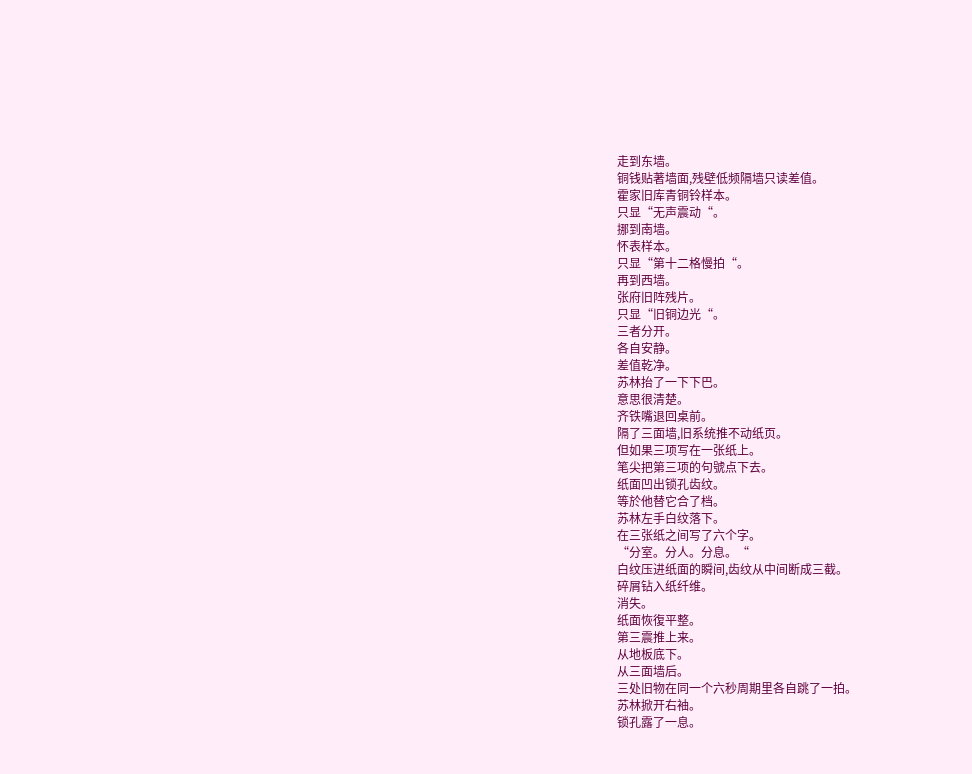走到东墙。
铜钱贴著墙面,残壁低频隔墙只读差值。
霍家旧库青铜铃样本。
只显“无声震动“。
挪到南墙。
怀表样本。
只显“第十二格慢拍“。
再到西墙。
张府旧阵残片。
只显“旧铜边光“。
三者分开。
各自安静。
差值乾净。
苏林抬了一下下巴。
意思很清楚。
齐铁嘴退回桌前。
隔了三面墙,旧系统推不动纸页。
但如果三项写在一张纸上。
笔尖把第三项的句號点下去。
纸面凹出锁孔齿纹。
等於他替它合了档。
苏林左手白纹落下。
在三张纸之间写了六个字。
“分室。分人。分息。“
白纹压进纸面的瞬间,齿纹从中间断成三截。
碎屑钻入纸纤维。
消失。
纸面恢復平整。
第三震推上来。
从地板底下。
从三面墙后。
三处旧物在同一个六秒周期里各自跳了一拍。
苏林掀开右袖。
锁孔露了一息。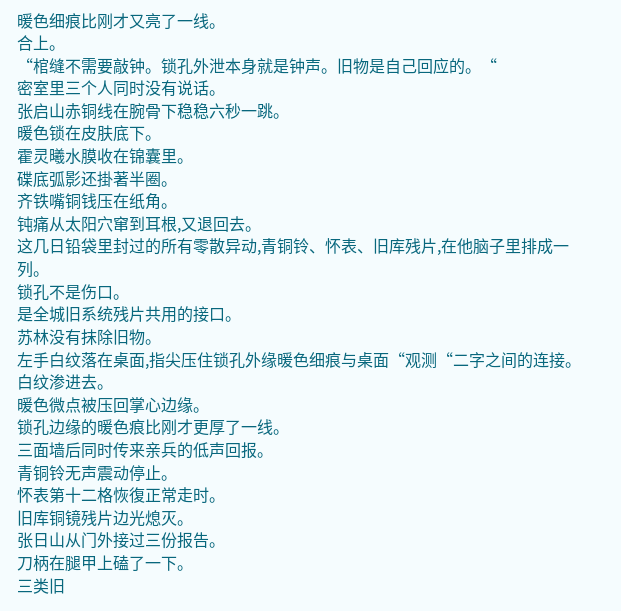暖色细痕比刚才又亮了一线。
合上。
“棺缝不需要敲钟。锁孔外泄本身就是钟声。旧物是自己回应的。“
密室里三个人同时没有说话。
张启山赤铜线在腕骨下稳稳六秒一跳。
暖色锁在皮肤底下。
霍灵曦水膜收在锦囊里。
碟底弧影还掛著半圈。
齐铁嘴铜钱压在纸角。
钝痛从太阳穴窜到耳根,又退回去。
这几日铅袋里封过的所有零散异动,青铜铃、怀表、旧库残片,在他脑子里排成一列。
锁孔不是伤口。
是全城旧系统残片共用的接口。
苏林没有抹除旧物。
左手白纹落在桌面,指尖压住锁孔外缘暖色细痕与桌面“观测“二字之间的连接。
白纹渗进去。
暖色微点被压回掌心边缘。
锁孔边缘的暖色痕比刚才更厚了一线。
三面墙后同时传来亲兵的低声回报。
青铜铃无声震动停止。
怀表第十二格恢復正常走时。
旧库铜镜残片边光熄灭。
张日山从门外接过三份报告。
刀柄在腿甲上磕了一下。
三类旧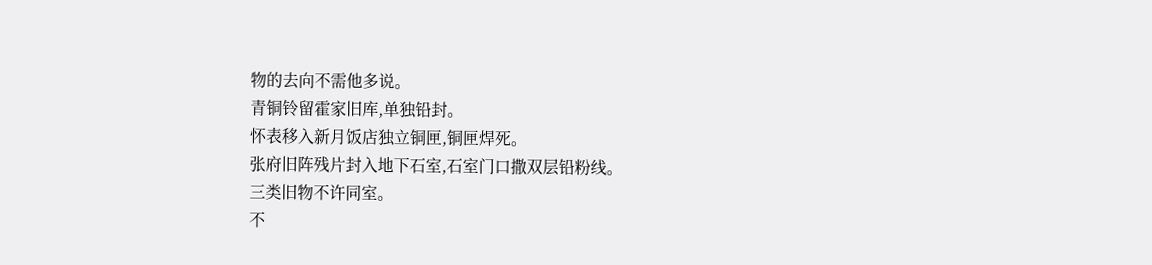物的去向不需他多说。
青铜铃留霍家旧库,单独铅封。
怀表移入新月饭店独立铜匣,铜匣焊死。
张府旧阵残片封入地下石室,石室门口撒双层铅粉线。
三类旧物不许同室。
不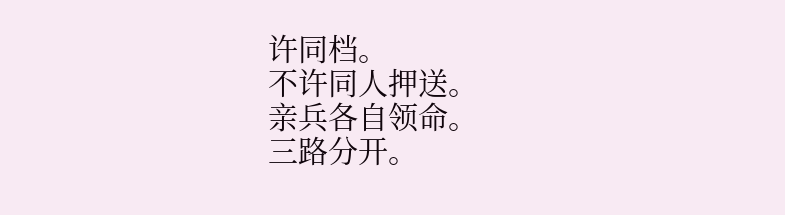许同档。
不许同人押送。
亲兵各自领命。
三路分开。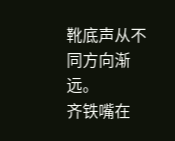靴底声从不同方向渐远。
齐铁嘴在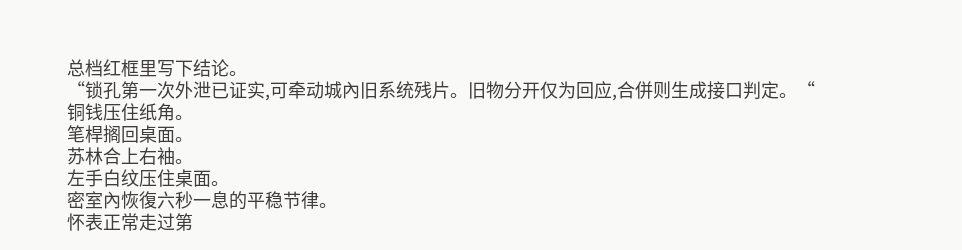总档红框里写下结论。
“锁孔第一次外泄已证实,可牵动城內旧系统残片。旧物分开仅为回应,合併则生成接口判定。“
铜钱压住纸角。
笔桿搁回桌面。
苏林合上右袖。
左手白纹压住桌面。
密室內恢復六秒一息的平稳节律。
怀表正常走过第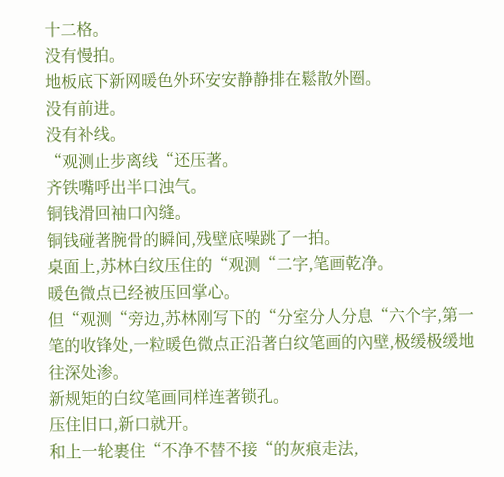十二格。
没有慢拍。
地板底下新网暖色外环安安静静排在鬆散外圈。
没有前进。
没有补线。
“观测止步离线“还压著。
齐铁嘴呼出半口浊气。
铜钱滑回袖口內缝。
铜钱碰著腕骨的瞬间,残壁底噪跳了一拍。
桌面上,苏林白纹压住的“观测“二字,笔画乾净。
暖色微点已经被压回掌心。
但“观测“旁边,苏林刚写下的“分室分人分息“六个字,第一笔的收锋处,一粒暖色微点正沿著白纹笔画的內壁,极缓极缓地往深处渗。
新规矩的白纹笔画同样连著锁孔。
压住旧口,新口就开。
和上一轮裹住“不净不替不接“的灰痕走法,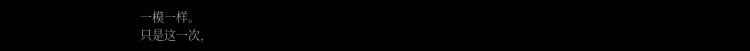一模一样。
只是这一次,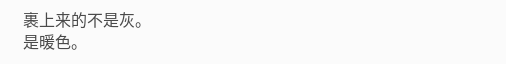裹上来的不是灰。
是暖色。